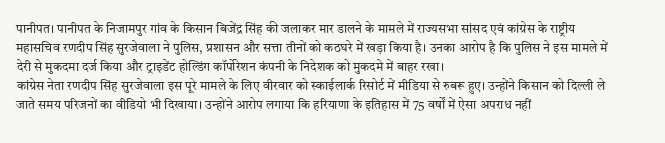पानीपत। पानीपत के निजामपुर गांव के किसान बिजेंद्र सिंह की जलाकर मार डालने के मामले में राज्यसभा सांसद एवं कांग्रेस के राष्ट्रीय महासचिव रणदीप सिंह सुरजेवाला ने पुलिस, प्रशासन और सत्ता तीनों को कठघरे में खड़ा किया है। उनका आरोप है कि पुलिस ने इस मामले में देरी से मुकदमा दर्ज किया और ट्राइडेंट होल्डिंग कॉर्पोरेशन कंपनी के निदेशक को मुकदमे में बाहर रखा।
कांग्रेस नेता रणदीप सिंह सुरजेवाला इस पूरे मामले के लिए वीरवार को स्काईलार्क रिसोर्ट में मीडिया से रुबरू हुए। उन्होंने किसान को दिल्ली ले जाते समय परिजनों का वीडियो भी दिखाया। उन्होंने आरोप लगाया कि हरियाणा के इतिहास में 75 वर्षों में ऐसा अपराध नहीं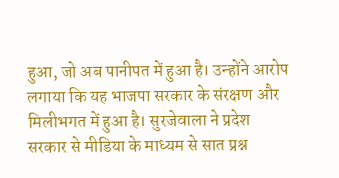हुआ, जो अब पानीपत में हुआ है। उन्होंने आरोप लगाया कि यह भाजपा सरकार के संरक्षण और मिलीभगत में हुआ है। सुरजेवाला ने प्रदेश सरकार से मीडिया के माध्यम से सात प्रश्न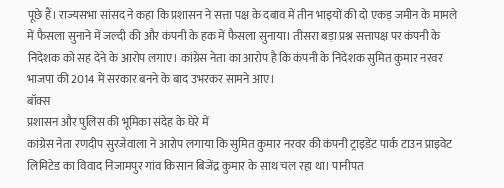पूछे हैं। राज्यसभा सांसद ने कहा कि प्रशासन ने सत्ता पक्ष के दबाव में तीन भाइयों की दो एकड़ जमीन के मामले में फैसला सुनाने में जल्दी की और कंपनी के हक में फैसला सुनाया। तीसरा बड़ा प्रश्न सत्तापक्ष पर कंपनी के निदेशक को सह देने के आरोप लगाए। कांग्रेस नेता का आरोप है कि कंपनी के निदेशक सुमित कुमार नरवर भाजपा की 2014 में सरकार बनने के बाद उभरकर सामने आए।
बॉक्स
प्रशासन और पुलिस की भूमिका संदेह के घेरे में
कांग्रेस नेता रणदीप सुरजेवाला ने आरोप लगाया कि सुमित कुमार नरवर की कंपनी ट्राइडेंट पार्क टाउन प्राइवेट लिमिटेड का विवाद निजामपुर गांव किसान बिजेंद्र कुमार के साथ चल रहा था। पानीपत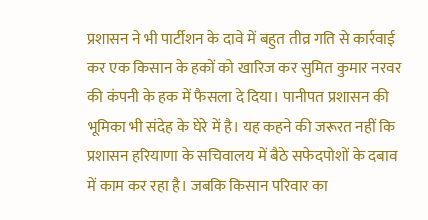प्रशासन ने भी पार्टीशन के दावे में बहुत तीव्र गति से कार्रवाई कर एक किसान के हकों को खारिज कर सुमित कुमार नरवर की कंपनी के हक में फैसला दे दिया। पानीपत प्रशासन की भूमिका भी संदेह के घेरे में है। यह कहने की जरूरत नहीं कि प्रशासन हरियाणा के सचिवालय में बैठे सफेदपोशों के दबाव में काम कर रहा है। जबकि किसान परिवार का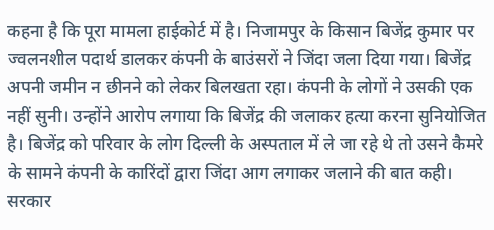कहना है कि पूरा मामला हाईकोर्ट में है। निजामपुर के किसान बिजेंद्र कुमार पर ज्वलनशील पदार्थ डालकर कंपनी के बाउंसरों ने जिंदा जला दिया गया। बिजेंद्र अपनी जमीन न छीनने को लेकर बिलखता रहा। कंपनी के लोगों ने उसकी एक नहीं सुनी। उन्होंने आरोप लगाया कि बिजेंद्र की जलाकर हत्या करना सुनियोजित है। बिजेंद्र को परिवार के लोग दिल्ली के अस्पताल में ले जा रहे थे तो उसने कैमरे के सामने कंपनी के कारिंदों द्वारा जिंदा आग लगाकर जलाने की बात कही। सरकार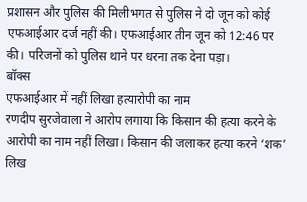प्रशासन और पुलिस की मिलीभगत से पुलिस ने दो जून को कोई एफआईआर दर्ज नहीं की। एफआईआर तीन जून को 12:46 पर की। परिजनों को पुलिस थाने पर धरना तक देना पड़ा।
बॉक्स
एफआईआर में नहीं लिखा हत्यारोपी का नाम
रणदीप सुरजेवाला ने आरोप लगाया कि किसान की हत्या करने के आरोपी का नाम नहीं लिखा। किसान की जलाकर हत्या करने ‘शक’ लिख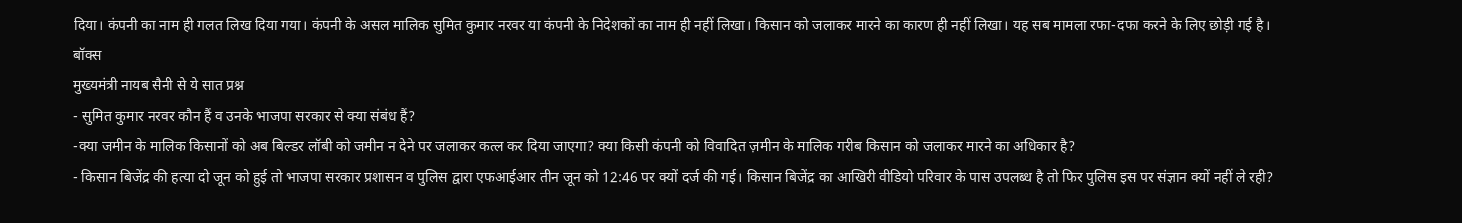दिया। कंपनी का नाम ही गलत लिख दिया गया। कंपनी के असल मालिक सुमित कुमार नरवर या कंपनी के निदेशकों का नाम ही नहीं लिखा। किसान को जलाकर मारने का कारण ही नहीं लिखा। यह सब मामला रफा-दफा करने के लिए छोड़ी गई है।
बॉक्स
मुख्यमंत्री नायब सैनी से ये सात प्रश्न
- सुमित कुमार नरवर कौन हैं व उनके भाजपा सरकार से क्या संबंध हैं?
-क्या जमीन के मालिक किसानों को अब बिल्डर लॉबी को जमीन न देने पर जलाकर कत्ल कर दिया जाएगा? क्या किसी कंपनी को विवादित ज़मीन के मालिक गरीब किसान को जलाकर मारने का अधिकार है?
- किसान बिजेंद्र की हत्या दो जून को हुई तो भाजपा सरकार प्रशासन व पुलिस द्वारा एफआईआर तीन जून को 12:46 पर क्यों दर्ज की गई। किसान बिजेंद्र का आखिरी वीडियो परिवार के पास उपलब्ध है तो फिर पुलिस इस पर संज्ञान क्यों नहीं ले रही?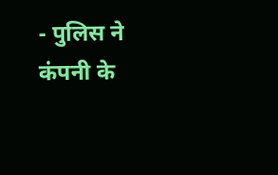- पुलिस ने कंपनी के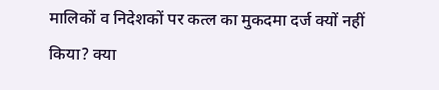मालिकों व निदेशकों पर कत्ल का मुकदमा दर्ज क्यों नहीं किया? क्या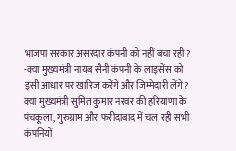भाजपा सरकार असरदार कंपनी को नहीं बचा रही?
-क्या मुख्यमंत्री नायब सैनी कंपनी के लाइसेंस को इसी आधार पर खारिज करेंगे और जिम्मेदारी लेंगे? क्या मुख्यमंत्री सुमित कुमार नरवर की हरियाणा के पंचकूला, गुरुग्राम और फरीदाबाद में चल रही सभी कंपनियों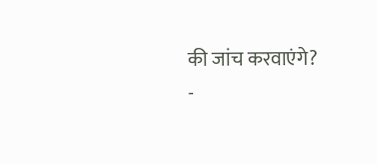की जांच करवाएंगे?
-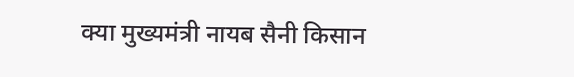क्या मुख्यमंत्री नायब सैनी किसान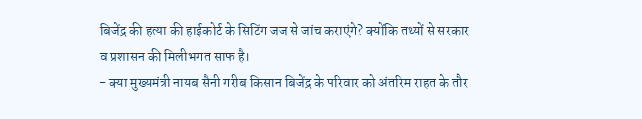बिजेंद्र की हत्या की हाईकोर्ट के सिटिंग जज से जांच कराएंगे? क्योंकि तथ्यों से सरकार व प्रशासन की मिलीभगत साफ है।
- क्या मुख्यमंत्री नायब सैनी गरीब किसान बिजेंद्र के परिवार को अंतरिम राहत के तौर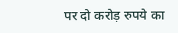पर दो करोड़ रुपये का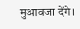मुआवजा देंगे।